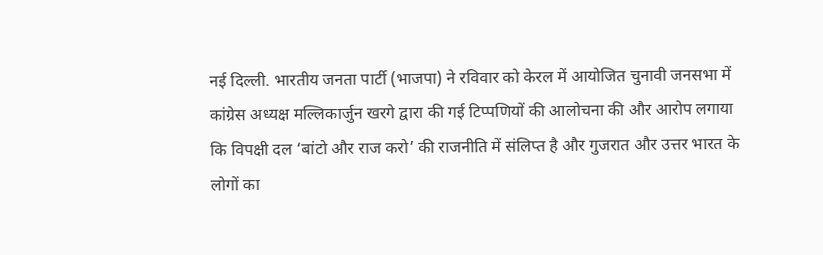नई दिल्ली. भारतीय जनता पार्टी (भाजपा) ने रविवार को केरल में आयोजित चुनावी जनसभा में कांग्रेस अध्यक्ष मल्लिकार्जुन खरगे द्वारा की गई टिप्पणियों की आलोचना की और आरोप लगाया कि विपक्षी दल ‘बांटो और राज करो’ की राजनीति में संलिप्त है और गुजरात और उत्तर भारत के लोगों का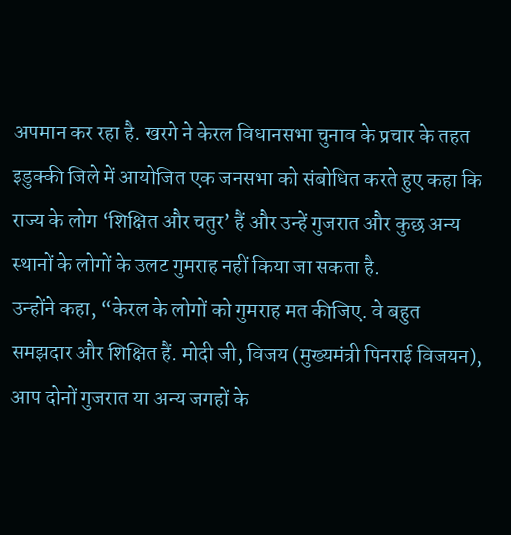अपमान कर रहा है. खरगे ने केरल विधानसभा चुनाव के प्रचार के तहत इडुक्की जिले में आयोजित एक जनसभा को संबोधित करते हुए कहा कि राज्य के लोग ‘शिक्षित और चतुर’ हैं और उन्हें गुजरात और कुछ अन्य स्थानों के लोगों के उलट गुमराह नहीं किया जा सकता है.
उन्होंने कहा, “केरल के लोगों को गुमराह मत कीजिए. वे बहुत समझदार और शिक्षित हैं. मोदी जी, विजय (मुख्यमंत्री पिनराई विजयन), आप दोनों गुजरात या अन्य जगहों के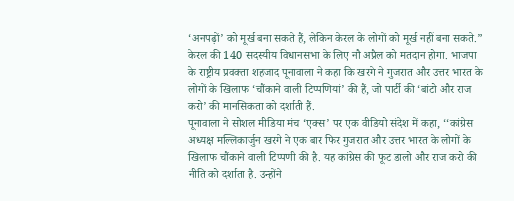‘अनपढ़ों’ को मूर्ख बना सकते हैं, लेकिन केरल के लोगों को मूर्ख नहीं बना सकते.” केरल की 140 सदस्यीय विधानसभा के लिए नौ अप्रैल को मतदान होगा. भाजपा के राष्ट्रीय प्रवक्ता शहजाद पूनावाला ने कहा कि खरगे ने गुजरात और उत्तर भारत के लोगों के खिलाफ ‘चौंकाने वाली टिप्पणियां’ की हैं, जो पार्टी की ‘बांटो और राज करो’ की मानसिकता को दर्शाती हैं.
पूनावाला ने सोशल मीडिया मंच ‘एक्स’ पर एक वीडियो संदेश में कहा, ‘‘कांग्रेस अध्यक्ष मल्लिकार्जुन खरगे ने एक बार फिर गुजरात और उत्तर भारत के लोगों के खिलाफ चौंकाने वाली टिप्पणी की है. यह कांग्रेस की फूट डालो और राज करो की नीति को दर्शाता है. उन्होंने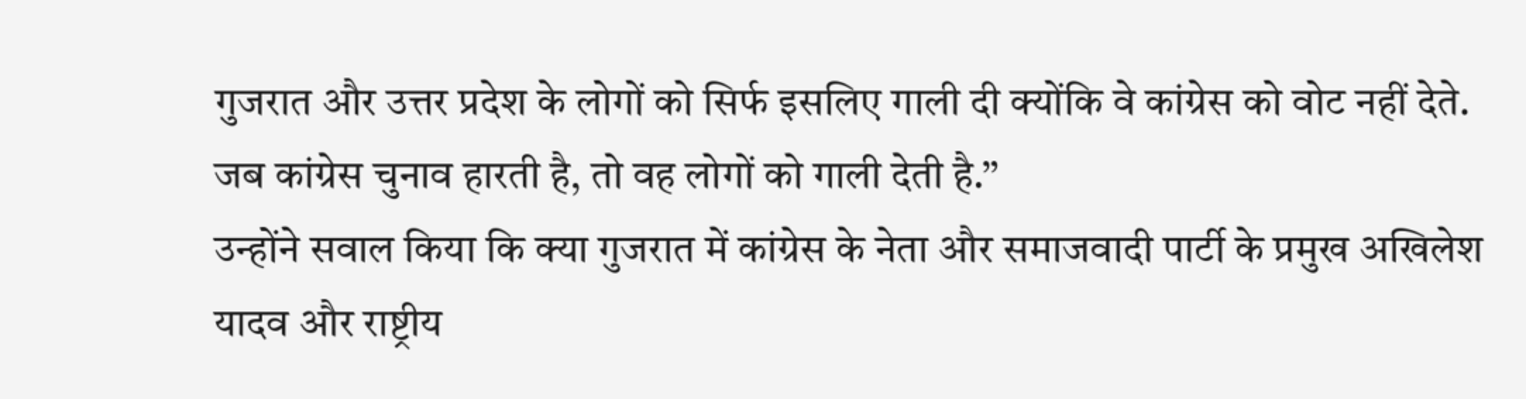गुजरात और उत्तर प्रदेश के लोगों को सिर्फ इसलिए गाली दी क्योंकि वे कांग्रेस को वोट नहीं देते. जब कांग्रेस चुनाव हारती है, तो वह लोगों को गाली देती है.’’
उन्होंने सवाल किया कि क्या गुजरात में कांग्रेस के नेता और समाजवादी पार्टी के प्रमुख अखिलेश यादव और राष्ट्रीय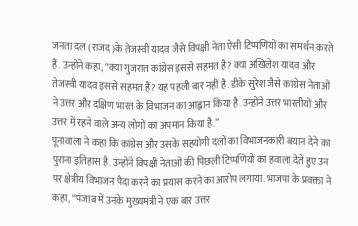जनता दल (राजद)के तेजस्वी यादव जैसे विपक्षी नेता ऐसी टिप्पणियों का समर्थन करते हैं. उन्होंने कहा, “क्या गुजरात कांग्रेस इससे सहमत है? क्या अखिलेश यादव और तेजस्वी यादव इससे सहमत हैं? यह पहली बार नहीं है. डीके सुरेश जैसे कांग्रेस नेताओं ने उत्तर और दक्षिण भारत के विभाजन का आह्वान किया है. उन्होंने उत्तर भारतीयों और उत्तर में रहने वाले अन्य लोगों का अपमान किया है.”
पूनावाला ने कहा कि कांग्रेस और उसके सहयोगी दलों का विभाजनकारी बयान देने का पुराना इतिहास है. उन्होंने विपक्षी नेताओं की पिछली टिप्पणियों का हवाला देते हुए उन पर क्षेत्रीय विभाजन पैदा करने का प्रयास करने का आरोप लगाया. भाजपा के प्रवक्ता ने कहा, “पंजाब में उनके मुख्यमंत्री ने एक बार उत्तर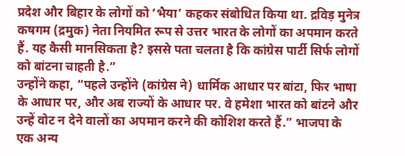प्रदेश और बिहार के लोगों को ‘भैया’ कहकर संबोधित किया था. द्रविड़ मुनेत्र कषगम (द्रमुक) नेता नियमित रूप से उत्तर भारत के लोगों का अपमान करते हैं. यह कैसी मानसिकता है? इससे पता चलता है कि कांग्रेस पार्टी सिर्फ लोगों को बांटना चाहती है.”
उन्होंने कहा, “पहले उन्होंने (कांग्रेस ने) धार्मिक आधार पर बांटा, फिर भाषा के आधार पर, और अब राज्यों के आधार पर. वे हमेशा भारत को बांटने और उन्हें वोट न देने वालों का अपमान करने की कोशिश करते हैं.” भाजपा के एक अन्य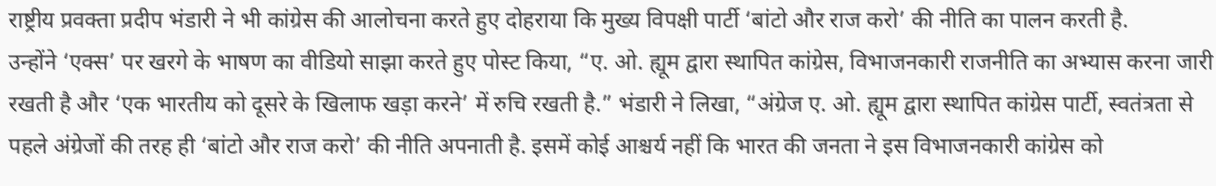राष्ट्रीय प्रवक्ता प्रदीप भंडारी ने भी कांग्रेस की आलोचना करते हुए दोहराया कि मुख्य विपक्षी पार्टी ‘बांटो और राज करो’ की नीति का पालन करती है.
उन्होंने ‘एक्स’ पर खरगे के भाषण का वीडियो साझा करते हुए पोस्ट किया, “ए. ओ. ह्यूम द्वारा स्थापित कांग्रेस, विभाजनकारी राजनीति का अभ्यास करना जारी रखती है और ‘एक भारतीय को दूसरे के खिलाफ खड़ा करने’ में रुचि रखती है.” भंडारी ने लिखा, “अंग्रेज ए. ओ. ह्यूम द्वारा स्थापित कांग्रेस पार्टी, स्वतंत्रता से पहले अंग्रेजों की तरह ही ‘बांटो और राज करो’ की नीति अपनाती है. इसमें कोई आश्चर्य नहीं कि भारत की जनता ने इस विभाजनकारी कांग्रेस को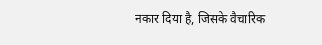नकार दिया है, जिसके वैचारिक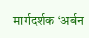मार्गदर्शक ‘अर्बन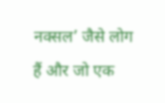नक्सल’ जैसे लोग हैं और जो एक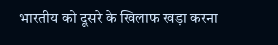भारतीय को दूसरे के खिलाफ खड़ा करना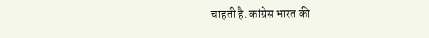चाहती है. कांग्रेस भारत की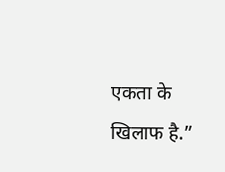एकता के खिलाफ है.”